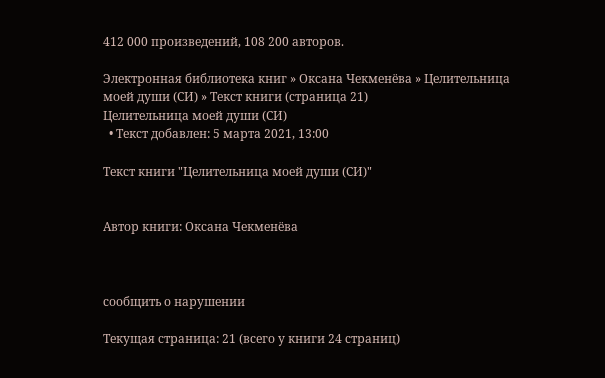412 000 произведений, 108 200 авторов.

Электронная библиотека книг » Оксана Чекменёва » Целительница моей души (СИ) » Текст книги (страница 21)
Целительница моей души (СИ)
  • Текст добавлен: 5 марта 2021, 13:00

Текст книги "Целительница моей души (СИ)"


Автор книги: Оксана Чекменёва



сообщить о нарушении

Текущая страница: 21 (всего у книги 24 страниц)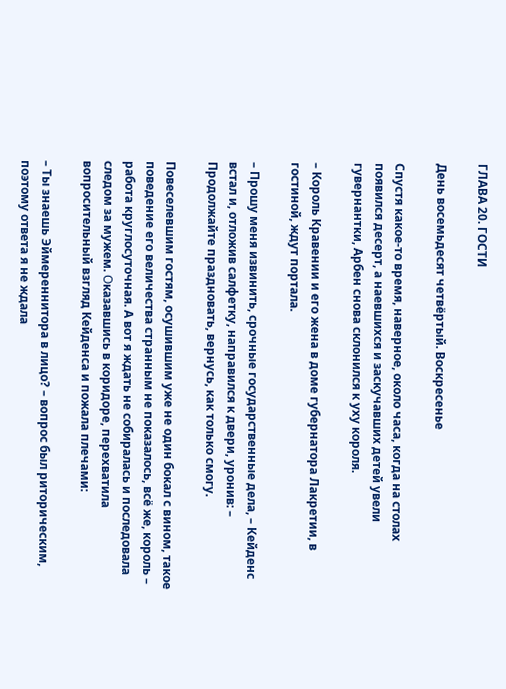ГЛАВА 20. ГОСТИ

День восемьдесят четвёртый. Воскресенье

Спустя какое-то время, наверное, около часа, когда на столах появился десерт, а наевшихся и заскучавших детей увели гувернантки, Арбен снова склонился к уху короля.

– Король Кравении и его жена в доме губернатора Лакретии, в гостиной, ждут портала.

– Прошу меня извинить, срочные государственные дела, – Кейденс встал и, отложив салфетку, направился к двери, уронив: – Продолжайте праздновать, вернусь, как только смогу.

Повеселевшим гостям, осушившим уже не один бокал с вином, такое поведение его величества странным не показалось, всё же, король – работа круглосуточная. А вот я ждать не собиралась и последовала следом за мужем. Οказавшись в коридоре, перехватила вопросительный взгляд Кейденса и пожала плечами:

– Ты знаешь Эймереннитора в лицо? – вопрос был риторическим, поэтому ответа я не ждала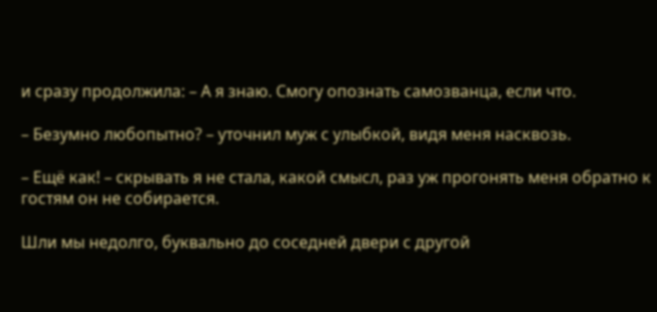и сразу продолжила: – А я знаю. Смогу опознать самозванца, если что.

– Безумно любопытно? – уточнил муж с улыбкой, видя меня насквозь.

– Ещё как! – скрывать я не стала, какой смысл, раз уж прогонять меня обратно к гостям он не собирается.

Шли мы недолго, буквально до соседней двери с другой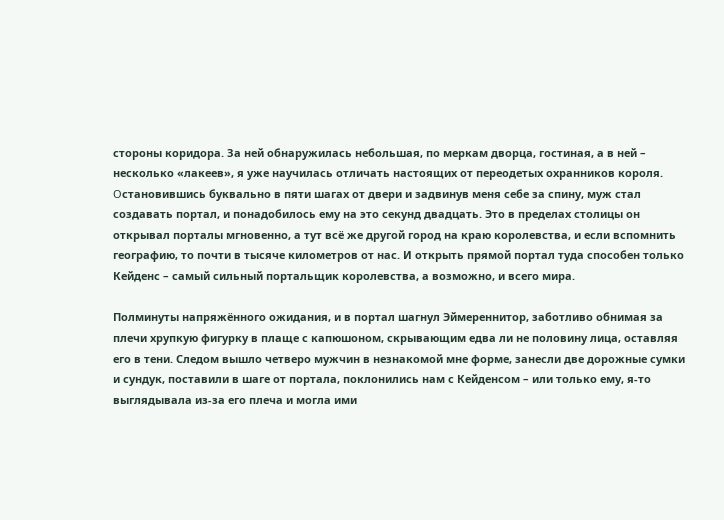стороны коридора. За ней обнаружилась небольшая, по меркам дворца, гостиная, а в ней – несколько «лакеев», я уже научилась отличать настоящих от переодетых охранников короля. Οстановившись буквально в пяти шагах от двери и задвинув меня себе за спину, муж стал создавать портал, и понадобилось ему на это секунд двадцать. Это в пределах столицы он открывал порталы мгновенно, а тут всё же другой город на краю королевства, и если вспомнить географию, то почти в тысяче километров от нас. И открыть прямой портал туда способен только Кейденс – самый сильный портальщик королевства, а возможно, и всего мира.

Полминуты напряжённого ожидания, и в портал шагнул Эймереннитор, заботливо обнимая за плечи хрупкую фигурку в плаще с капюшоном, скрывающим едва ли не половину лица, оставляя его в тени. Следом вышло четверо мужчин в незнакомой мне форме, занесли две дорожные сумки и сундук, поставили в шаге от портала, поклонились нам с Кейденсом – или только ему, я-то выглядывала из-за его плеча и могла ими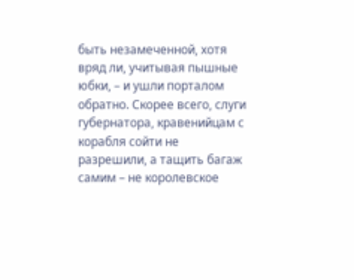быть незамеченной, хотя вряд ли, учитывая пышные юбки, – и ушли порталом обратно. Скорее всего, слуги губернатора, кравенийцам с корабля сойти не разрешили, а тащить багаж самим – не королевское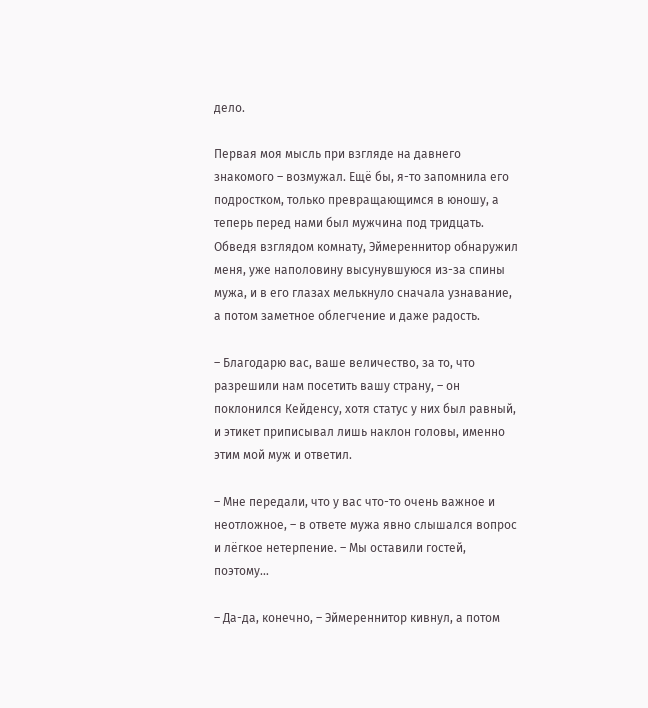дело.

Первая моя мысль при взгляде на давнего знакомого – возмужал. Ещё бы, я-то запомнила его подростком, только превращающимся в юношу, а теперь перед нами был мужчина под тридцать. Обведя взглядом комнату, Эймереннитор обнаружил меня, уже наполовину высунувшуюся из-за спины мужа, и в его глазах мелькнуло сначала узнавание, а потом заметное облегчение и даже радость.

– Благодарю вас, ваше величество, за то, что разрешили нам посетить вашу страну, – он поклонился Кейденсу, хотя статус у них был равный, и этикет приписывал лишь наклон головы, именно этим мой муж и ответил.

– Мне передали, что у вас что-то очень важное и неотложное, – в ответе мужа явно слышался вопрос и лёгкое нетерпение. – Мы оставили гостей, поэтому…

– Да-да, конечно, – Эймереннитор кивнул, а потом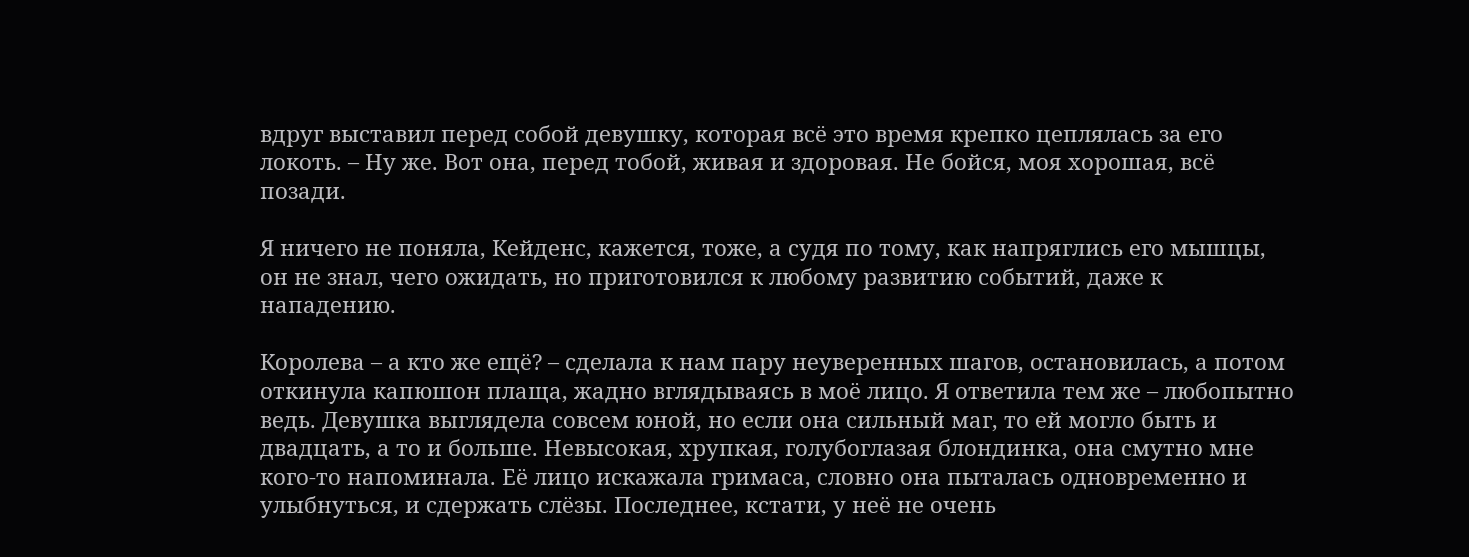вдруг выставил перед собой девушку, которая всё это время крепко цеплялась за его локоть. – Ну же. Вот она, перед тобой, живая и здоровая. Не бойся, моя хорошая, всё позади.

Я ничего не поняла, Кейденс, кажется, тоже, а судя по тому, как напряглись его мышцы, он не знал, чего ожидать, но приготовился к любому развитию событий, даже к нападению.

Королева – а кто же ещё? – сделала к нам пару неуверенных шагов, остановилась, а потом откинула капюшон плаща, жадно вглядываясь в моё лицо. Я ответила тем же – любопытно ведь. Девушка выглядела совсем юной, но если она сильный маг, то ей могло быть и двадцать, а то и больше. Невысокая, хрупкая, голубоглазая блондинка, она смутно мне кого-то напоминала. Её лицо искажала гримаса, словно она пыталась одновременно и улыбнуться, и сдержать слёзы. Последнее, кстати, у неё не очень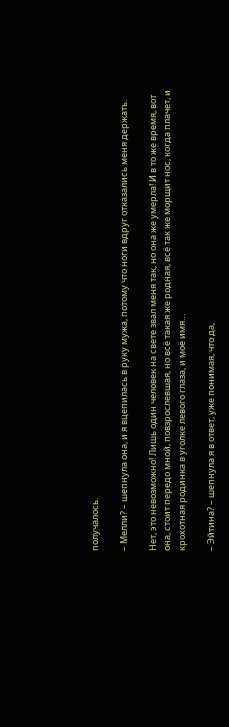получалось.

– Мелли? – шепнула она, и я вцепилась в руку мужа, потому что ноги вдруг отказались меня держать.

Нет, это невозможно! Лишь один человек на свете звал меня так, но она же умерла! И в то же время, вот она, стоит передо мной, повзрослевшая, но всё такая же родная, всё так же морщит нос, когда плачет, и крохотная родинка в уголке левого глаза, и моё имя…

– Эйтина? – шепнула я в ответ, уже понимая, что да,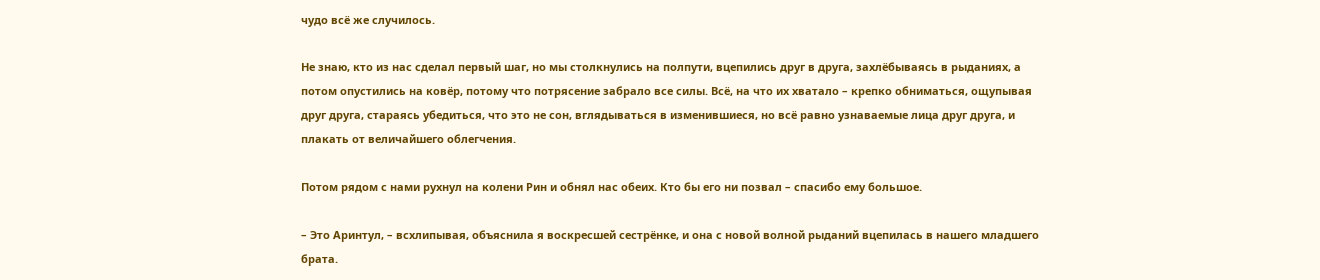чудо всё же случилось.

Не знаю, кто из нас сделал первый шаг, но мы столкнулись на полпути, вцепились друг в друга, захлёбываясь в рыданиях, а потом опустились на ковёр, потому что потрясение забрало все силы. Всё, на что их хватало – крепко обниматься, ощупывая друг друга, стараясь убедиться, что это не сон, вглядываться в изменившиеся, но всё равно узнаваемые лица друг друга, и плакать от величайшего облегчения.

Потом рядом с нами рухнул на колени Рин и обнял нас обеих. Кто бы его ни позвал – спасибо ему большое.

– Это Аринтул, – всхлипывая, объяснила я воскресшей сестрёнке, и она с новой волной рыданий вцепилась в нашего младшего брата.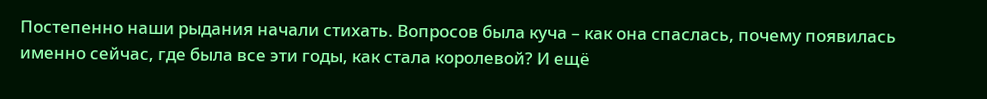Постепенно наши рыдания начали стихать. Вопросов была куча – как она спаслась, почему появилась именно сейчас, где была все эти годы, как стала королевой? И ещё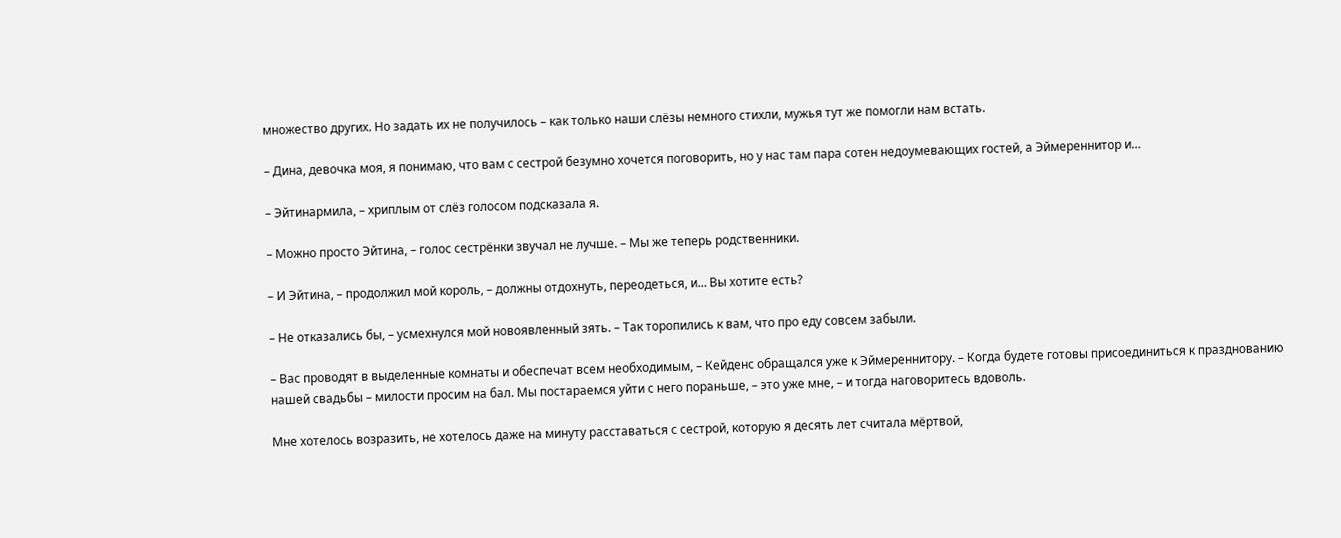множество других. Но задать их не получилось – как только наши слёзы немного стихли, мужья тут же помогли нам встать.

– Дина, девочка моя, я понимаю, что вам с сестрой безумно хочется поговорить, но у нас там пара сотен недоумевающих гостей, а Эймереннитор и…

– Эйтинармила, – хриплым от слёз голосом подсказала я.

– Можно просто Эйтина, – голос сестрёнки звучал не лучше. – Мы же теперь родственники.

– И Эйтина, – продолжил мой король, – должны отдохнуть, переодеться, и… Вы хотите есть?

– Не отказались бы, – усмехнулся мой новоявленный зять. – Так торопились к вам, что про еду совсем забыли.

– Вас проводят в выделенные комнаты и обеспечат всем необходимым, – Кейденс обращался уже к Эймереннитору. – Когда будете готовы присоединиться к празднованию нашей свадьбы – милости просим на бал. Мы постараемся уйти с него пораньше, – это уже мне, – и тогда наговоритесь вдоволь.

Мне хотелось возразить, не хотелось даже на минуту расставаться с сестрой, которую я десять лет считала мёртвой,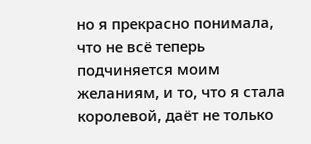но я прекрасно понимала, что не всё теперь подчиняется моим желаниям, и то, что я стала королевой, даёт не только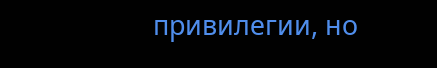привилегии, но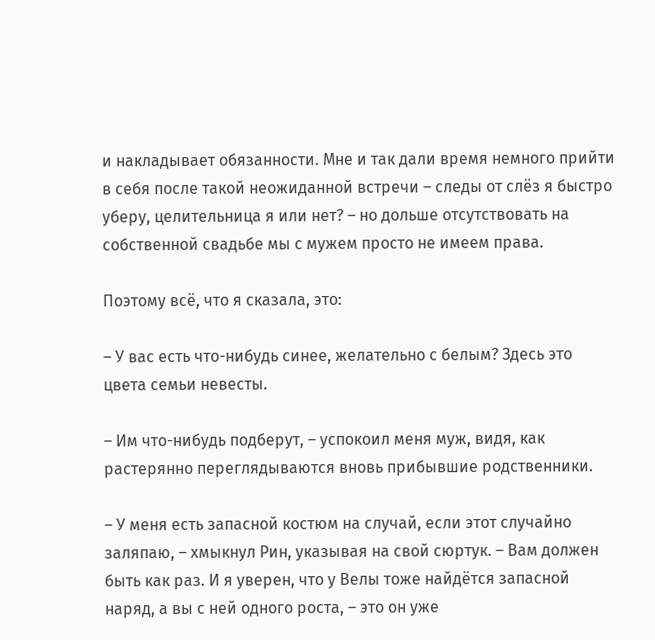и накладывает обязанности. Мне и так дали время немного прийти в себя после такой неожиданной встречи – следы от слёз я быстро уберу, целительница я или нет? – но дольше отсутствовать на собственной свадьбе мы с мужем просто не имеем права.

Поэтому всё, что я сказала, это:

– У вас есть что-нибудь синее, желательно с белым? Здесь это цвета семьи невесты.

– Им что-нибудь подберут, – успокоил меня муж, видя, как растерянно переглядываются вновь прибывшие родственники.

– У меня есть запасной костюм на случай, если этот случайно заляпаю, – хмыкнул Рин, указывая на свой сюртук. – Вам должен быть как раз. И я уверен, что у Велы тоже найдётся запасной наряд, а вы с ней одного роста, – это он уже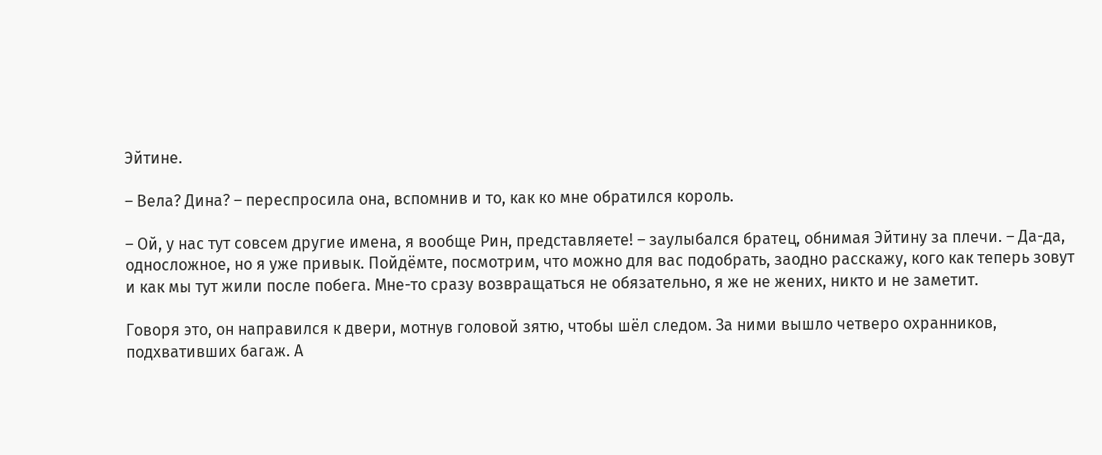Эйтине.

– Вела? Дина? – переспросила она, вспомнив и то, как ко мне обратился король.

– Ой, у нас тут совсем другие имена, я вообще Рин, представляете! – заулыбался братец, обнимая Эйтину за плечи. – Да-да, односложное, но я уже привык. Пойдёмте, посмотрим, что можно для вас подобрать, заодно расскажу, кого как теперь зовут и как мы тут жили после побега. Мне-то сразу возвращаться не обязательно, я же не жених, никто и не заметит.

Говоря это, он направился к двери, мотнув головой зятю, чтобы шёл следом. За ними вышло четверо охранников, подхвативших багаж. А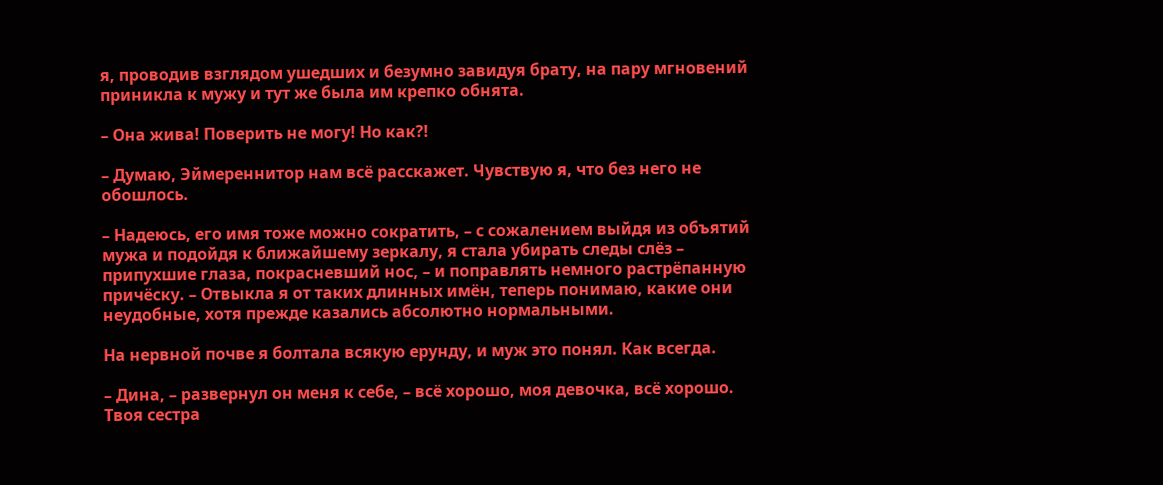я, проводив взглядом ушедших и безумно завидуя брату, на пару мгновений приникла к мужу и тут же была им крепко обнята.

– Она жива! Поверить не могу! Но как?!

– Думаю, Эймереннитор нам всё расскажет. Чувствую я, что без него не обошлось.

– Надеюсь, его имя тоже можно сократить, – с сожалением выйдя из объятий мужа и подойдя к ближайшему зеркалу, я стала убирать следы слёз – припухшие глаза, покрасневший нос, – и поправлять немного растрёпанную причёску. – Отвыкла я от таких длинных имён, теперь понимаю, какие они неудобные, хотя прежде казались абсолютно нормальными.

На нервной почве я болтала всякую ерунду, и муж это понял. Как всегда.

– Дина, – развернул он меня к себе, – всё хорошо, моя девочка, всё хорошо. Твоя сестра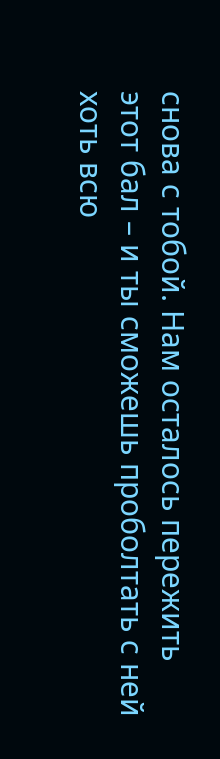снова с тобой. Нам осталось пережить этот бал – и ты сможешь проболтать с ней хоть всю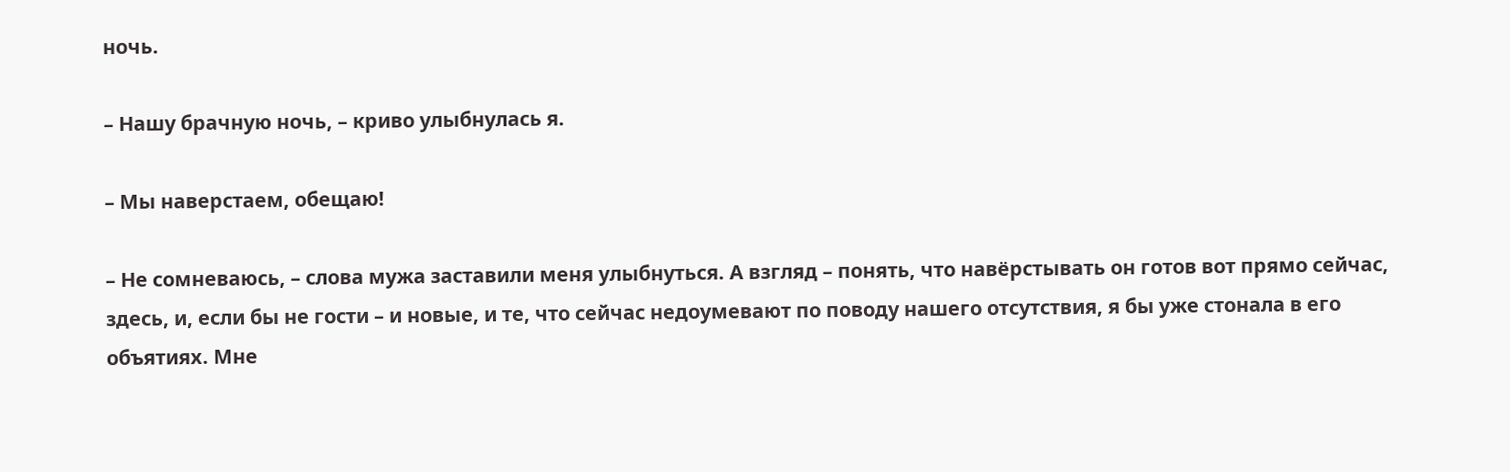ночь.

– Нашу брачную ночь, – криво улыбнулась я.

– Мы наверстаем, обещаю!

– Не сомневаюсь, – слова мужа заставили меня улыбнуться. А взгляд – понять, что навёрстывать он готов вот прямо сейчас, здесь, и, если бы не гости – и новые, и те, что сейчас недоумевают по поводу нашего отсутствия, я бы уже стонала в его объятиях. Мне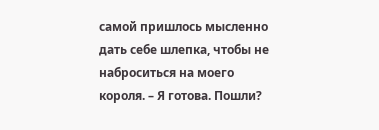самой пришлось мысленно дать себе шлепка, чтобы не наброситься на моего короля. – Я готова. Пошли?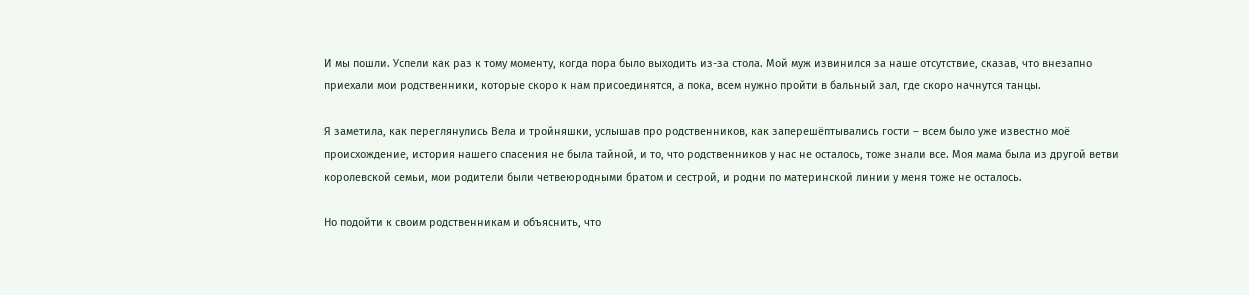И мы пошли. Успели как раз к тому моменту, когда пора было выходить из-за стола. Мой муж извинился за наше отсутствие, сказав, что внезапно приехали мои родственники, которые скоро к нам присоединятся, а пока, всем нужно пройти в бальный зал, где скоро начнутся танцы.

Я заметила, как переглянулись Вела и тройняшки, услышав про родственников, как заперешёптывались гости – всем было уже известно моё происхождение, история нашего спасения не была тайной, и то, что родственников у нас не осталось, тоже знали все. Моя мама была из другой ветви королевской семьи, мои родители были четвеюродными братом и сестрой, и родни по материнской линии у меня тоже не осталось.

Но подойти к своим родственникам и объяснить, что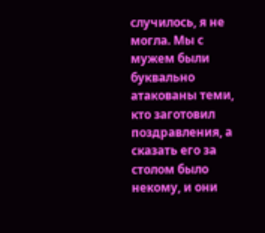случилось, я не могла. Мы с мужем были буквально атакованы теми, кто заготовил поздравления, а сказать его за столом было некому, и они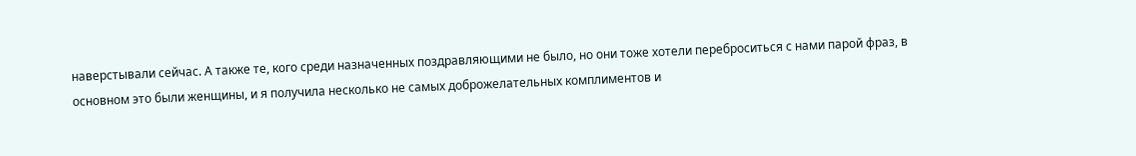наверстывали сейчас. А также те, кого среди назначенных поздравляющими не было, но они тоже хотели переброситься с нами парой фраз, в основном это были женщины, и я получила несколько не самых доброжелательных комплиментов и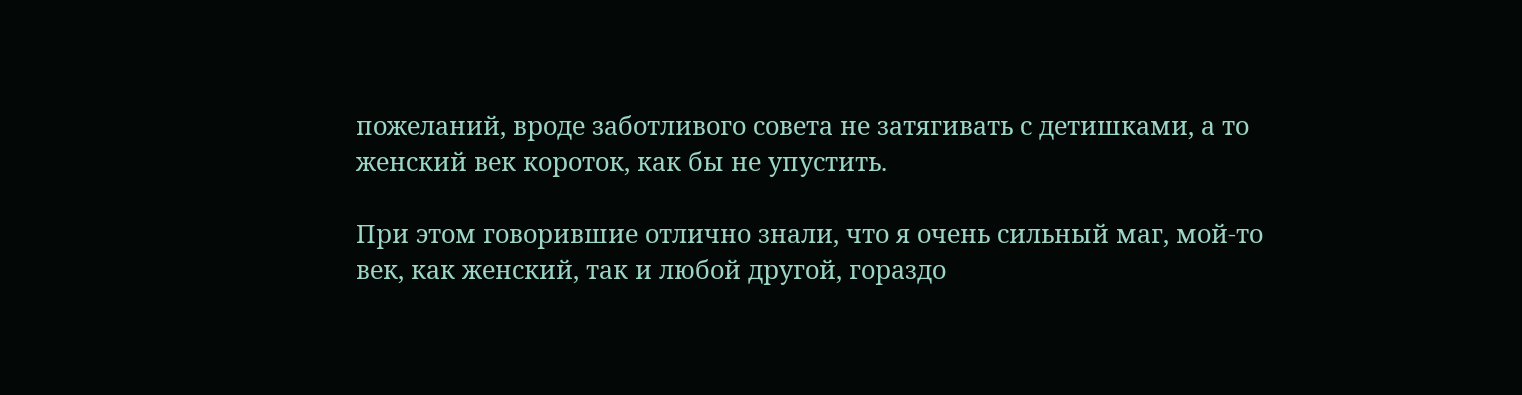пожеланий, вроде заботливого совета не затягивать с детишками, а то женский век короток, как бы не упустить.

При этом говорившие отлично знали, что я очень сильный маг, мой-то век, как женский, так и любой другой, гораздо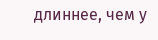длиннее, чем у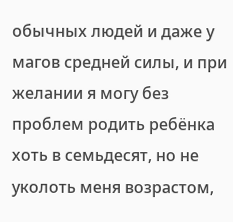обычных людей и даже у магов средней силы, и при желании я могу без проблем родить ребёнка хоть в семьдесят, но не уколоть меня возрастом,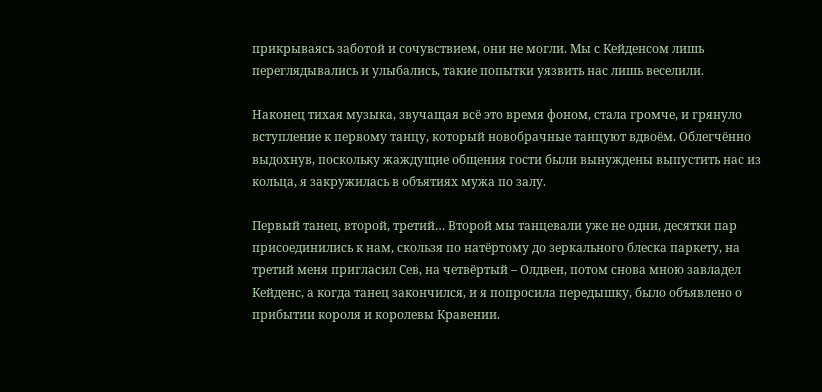прикрываясь заботой и сочувствием, они не могли. Мы с Кейденсом лишь переглядывались и улыбались, такие попытки уязвить нас лишь веселили.

Наконец тихая музыка, звучащая всё это время фоном, стала громче, и грянуло вступление к первому танцу, который новобрачные танцуют вдвоём. Облегчённо выдохнув, поскольку жаждущие общения гости были вынуждены выпустить нас из кольца, я закружилась в объятиях мужа по залу.

Первый танец, второй, третий… Второй мы танцевали уже не одни, десятки пар присоединились к нам, скользя по натёртому до зеркального блеска паркету, на третий меня пригласил Сев, на четвёртый – Олдвен, потом снова мною завладел Кейденс, а когда танец закончился, и я попросила передышку, было объявлено о прибытии короля и королевы Кравении.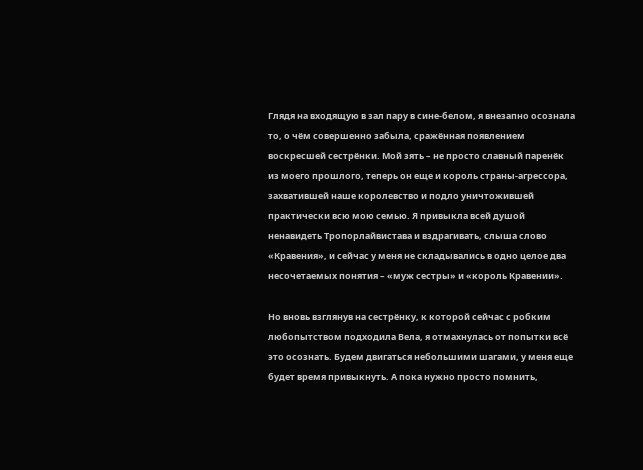Глядя на входящую в зал пару в сине-белом, я внезапно осознала то, о чём совершенно забыла, сражённая появлением воскресшей сестрёнки. Мой зять – не просто славный паренёк из моего прошлого, теперь он еще и король страны-агрессора, захватившей наше королевство и подло уничтожившей практически всю мою семью. Я привыкла всей душой ненавидеть Тропорлайвистава и вздрагивать, слыша слово «Кравения», и сейчас у меня не складывались в одно целое два несочетаемых понятия – «муж сестры» и «король Кравении».

Но вновь взглянув на сестрёнку, к которой сейчас с робким любопытством подходила Вела, я отмахнулась от попытки всё это осознать. Будем двигаться небольшими шагами, у меня еще будет время привыкнуть. А пока нужно просто помнить,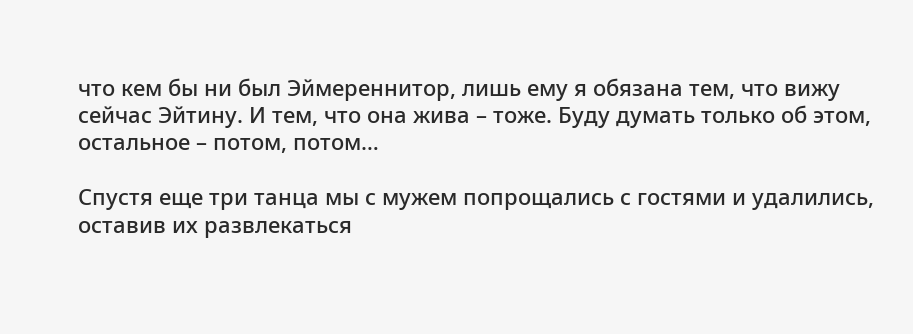что кем бы ни был Эймереннитор, лишь ему я обязана тем, что вижу сейчас Эйтину. И тем, что она жива – тоже. Буду думать только об этом, остальное – потом, потом…

Спустя еще три танца мы с мужем попрощались с гостями и удалились, оставив их развлекаться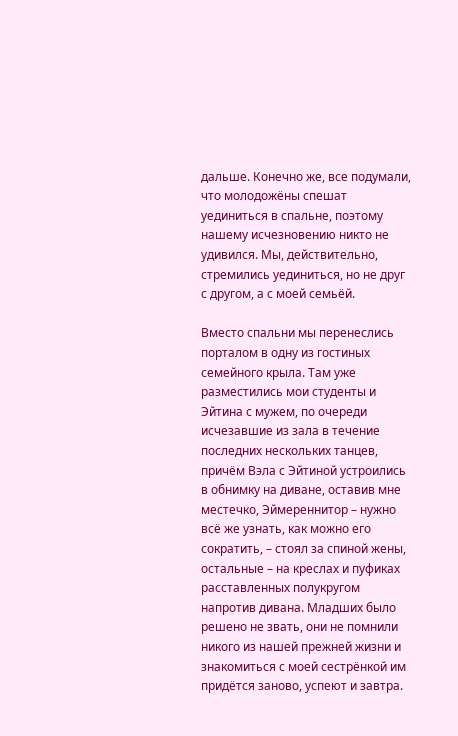дальше. Конечно же, все подумали, что молодожёны спешат уединиться в спальне, поэтому нашему исчезновению никто не удивился. Мы, действительно, стремились уединиться, но не друг с другом, а с моей семьёй.

Вместо спальни мы перенеслись порталом в одну из гостиных семейного крыла. Там уже разместились мои студенты и Эйтина с мужем, по очереди исчезавшие из зала в течение последних нескольких танцев, причём Вэла с Эйтиной устроились в обнимку на диване, оставив мне местечко, Эймереннитор – нужно всё же узнать, как можно его сократить, – стоял за спиной жены, остальные – на креслах и пуфиках расставленных полукругом напротив дивана. Младших было решено не звать, они не помнили никого из нашей прежней жизни и знакомиться с моей сестрёнкой им придётся заново, успеют и завтра.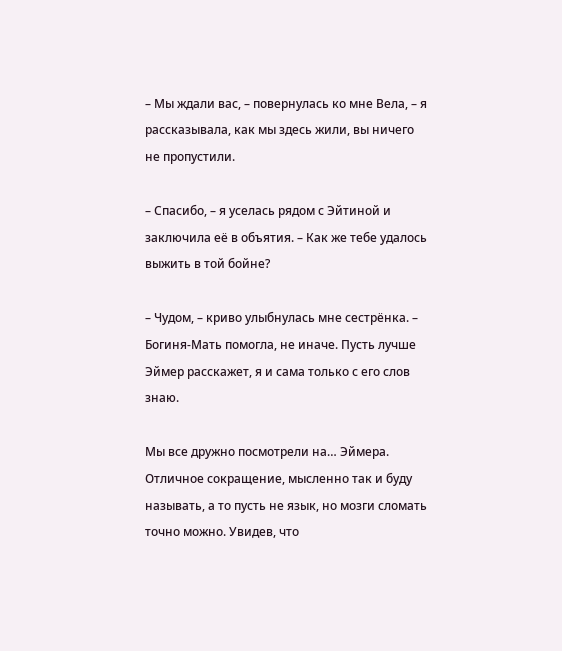– Мы ждали вас, – повернулась ко мне Вела, – я рассказывала, как мы здесь жили, вы ничего не пропустили.

– Спасибо, – я уселась рядом с Эйтиной и заключила её в объятия. – Как же тебе удалось выжить в той бойне?

– Чудом, – криво улыбнулась мне сестрёнка. – Богиня-Мать помогла, не иначе. Пусть лучше Эймер расскажет, я и сама только с его слов знаю.

Мы все дружно посмотрели на… Эймера. Отличное сокращение, мысленно так и буду называть, а то пусть не язык, но мозги сломать точно можно. Увидев, что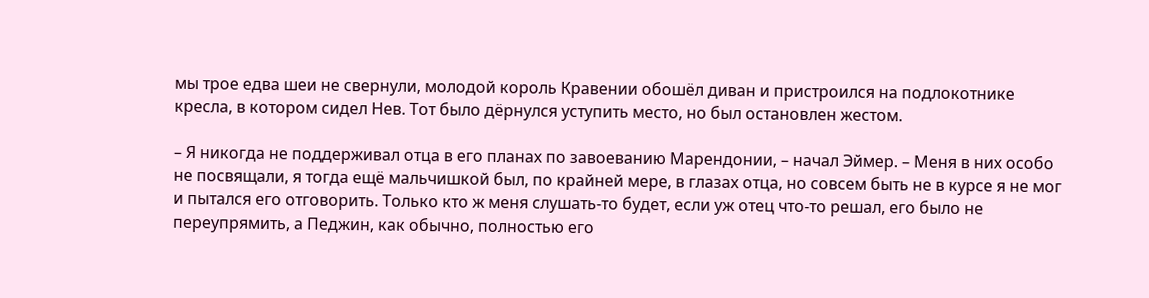мы трое едва шеи не свернули, молодой король Кравении обошёл диван и пристроился на подлокотнике кресла, в котором сидел Нев. Тот было дёрнулся уступить место, но был остановлен жестом.

– Я никогда не поддерживал отца в его планах по завоеванию Марендонии, – начал Эймер. – Меня в них особо не посвящали, я тогда ещё мальчишкой был, по крайней мере, в глазах отца, но совсем быть не в курсе я не мог и пытался его отговорить. Только кто ж меня слушать-то будет, если уж отец что-то решал, его было не переупрямить, а Педжин, как обычно, полностью его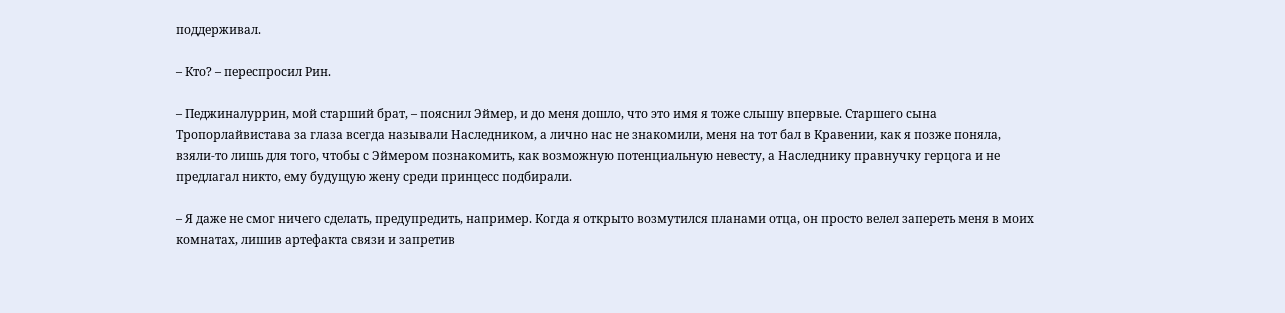поддерживал.

– Кто? – переспросил Рин.

– Педжиналуррин, мой старший брат, – пояснил Эймер, и до меня дошло, что это имя я тоже слышу впервые. Старшего сына Тропорлайвистава за глаза всегда называли Наследником, а лично нас не знакомили, меня на тот бал в Кравении, как я позже поняла, взяли-то лишь для того, чтобы с Эймером познакомить, как возможную потенциальную невесту, а Наследнику правнучку герцога и не предлагал никто, ему будущую жену среди принцесс подбирали.

– Я даже не смог ничего сделать, предупредить, например. Когда я открыто возмутился планами отца, он просто велел запереть меня в моих комнатах, лишив артефакта связи и запретив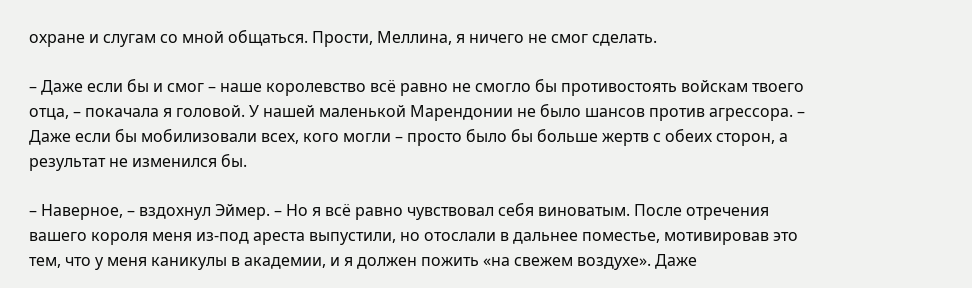охране и слугам со мной общаться. Прости, Меллина, я ничего не смог сделать.

– Даже если бы и смог – наше королевство всё равно не смогло бы противостоять войскам твоего отца, – покачала я головой. У нашей маленькой Марендонии не было шансов против агрессора. – Даже если бы мобилизовали всех, кого могли – просто было бы больше жертв с обеих сторон, а результат не изменился бы.

– Наверное, – вздохнул Эймер. – Но я всё равно чувствовал себя виноватым. После отречения вашего короля меня из-под ареста выпустили, но отослали в дальнее поместье, мотивировав это тем, что у меня каникулы в академии, и я должен пожить «на свежем воздухе». Даже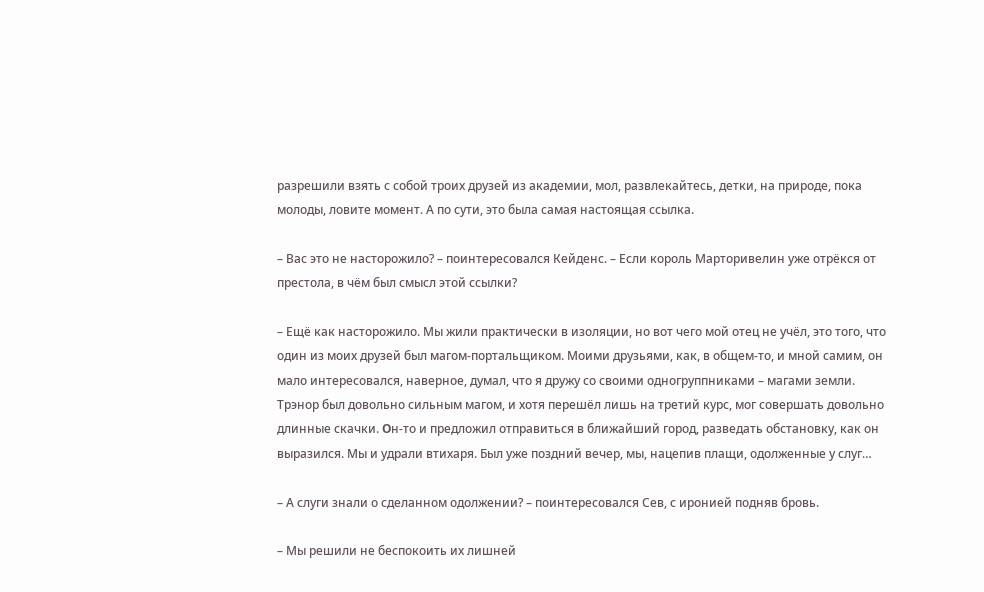разрешили взять с собой троих друзей из академии, мол, развлекайтесь, детки, на природе, пока молоды, ловите момент. А по сути, это была самая настоящая ссылка.

– Вас это не насторожило? – поинтересовался Кейденс. – Если король Марторивелин уже отрёкся от престола, в чём был смысл этой ссылки?

– Ещё как насторожило. Мы жили практически в изоляции, но вот чего мой отец не учёл, это того, что один из моих друзей был магом-портальщиком. Моими друзьями, как, в общем-то, и мной самим, он мало интересовался, наверное, думал, что я дружу со своими одногруппниками – магами земли. Трэнор был довольно сильным магом, и хотя перешёл лишь на третий курс, мог совершать довольно длинные скачки. Οн-то и предложил отправиться в ближайший город, разведать обстановку, как он выразился. Мы и удрали втихаря. Был уже поздний вечер, мы, нацепив плащи, одолженные у слуг…

– А слуги знали о сделанном одолжении? – поинтересовался Сев, с иронией подняв бровь.

– Мы решили не беспокоить их лишней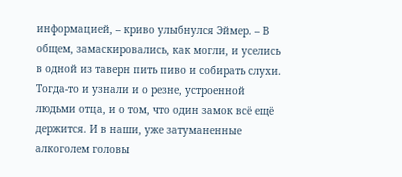информацией, – криво улыбнулся Эймер. – В общем, замаскировались, как могли, и уселись в одной из таверн пить пиво и собирать слухи. Тогда-то и узнали и о резне, устроенной людьми отца, и о том, что один замок всё ещё держится. И в наши, уже затуманенные алкоголем головы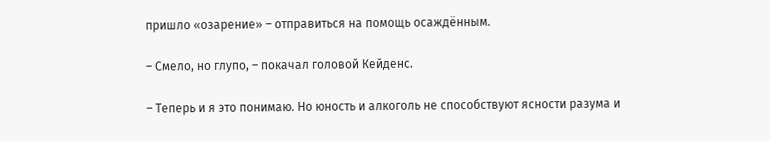пришло «озарение» – отправиться на помощь осаждённым.

– Смело, но глупо, – покачал головой Кейденс.

– Теперь и я это понимаю. Но юность и алкоголь не способствуют ясности разума и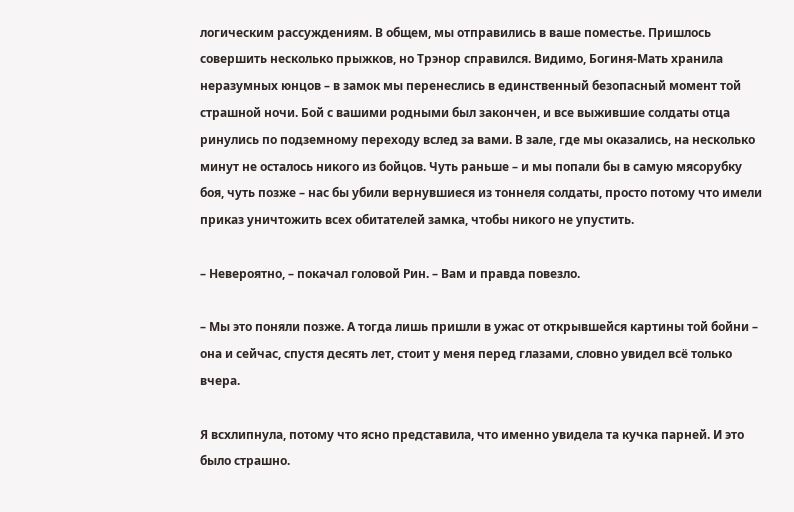логическим рассуждениям. В общем, мы отправились в ваше поместье. Пришлось совершить несколько прыжков, но Трэнор справился. Видимо, Богиня-Мать хранила неразумных юнцов – в замок мы перенеслись в единственный безопасный момент той страшной ночи. Бой с вашими родными был закончен, и все выжившие солдаты отца ринулись по подземному переходу вслед за вами. В зале, где мы оказались, на несколько минут не осталось никого из бойцов. Чуть раньше – и мы попали бы в самую мясорубку боя, чуть позже – нас бы убили вернувшиеся из тоннеля солдаты, просто потому что имели приказ уничтожить всех обитателей замка, чтобы никого не упустить.

– Невероятно, – покачал головой Рин. – Вам и правда повезло.

– Мы это поняли позже. А тогда лишь пришли в ужас от открывшейся картины той бойни – она и сейчас, спустя десять лет, стоит у меня перед глазами, словно увидел всё только вчера.

Я всхлипнула, потому что ясно представила, что именно увидела та кучка парней. И это было страшно.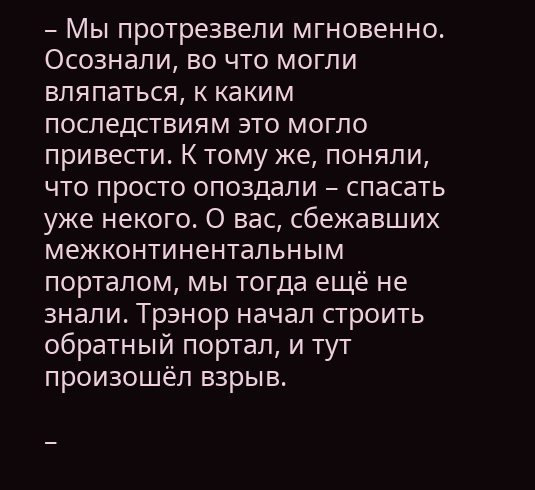– Мы протрезвели мгновенно. Осознали, во что могли вляпаться, к каким последствиям это могло привести. К тому же, поняли, что просто опоздали – спасать уже некого. О вас, сбежавших межконтинентальным порталом, мы тогда ещё не знали. Трэнор начал строить обратный портал, и тут произошёл взрыв.

–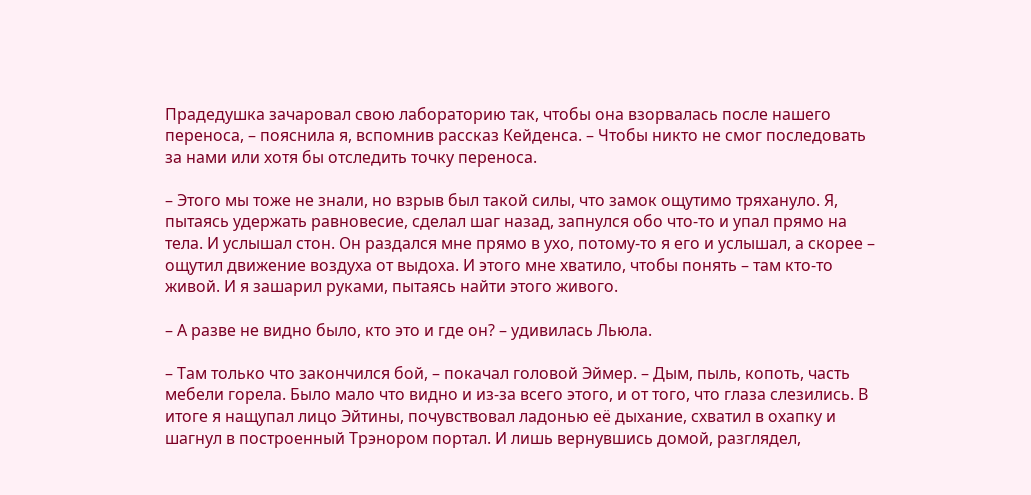Прадедушка зачаровал свою лабораторию так, чтобы она взорвалась после нашего переноса, – пояснила я, вспомнив рассказ Кейденса. – Чтобы никто не смог последовать за нами или хотя бы отследить точку переноса.

– Этого мы тоже не знали, но взрыв был такой силы, что замок ощутимо тряхануло. Я, пытаясь удержать равновесие, сделал шаг назад, запнулся обо что-то и упал прямо на тела. И услышал стон. Он раздался мне прямо в ухо, потому-то я его и услышал, а скорее – ощутил движение воздуха от выдоха. И этого мне хватило, чтобы понять – там кто-то живой. И я зашарил руками, пытаясь найти этого живого.

– А разве не видно было, кто это и где он? – удивилась Льюла.

– Там только что закончился бой, – покачал головой Эймер. – Дым, пыль, копоть, часть мебели горела. Было мало что видно и из-за всего этого, и от того, что глаза слезились. В итоге я нащупал лицо Эйтины, почувствовал ладонью её дыхание, схватил в охапку и шагнул в построенный Трэнором портал. И лишь вернувшись домой, разглядел,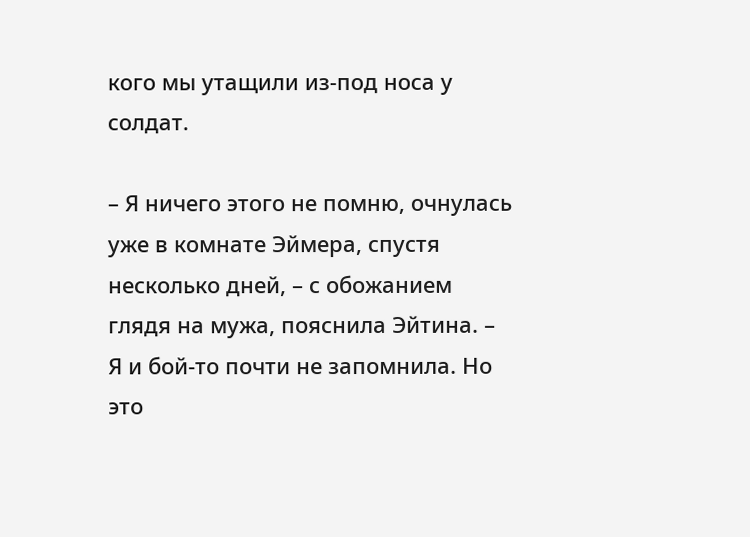кого мы утащили из-под носа у солдат.

– Я ничего этого не помню, очнулась уже в комнате Эймера, спустя несколько дней, – с обожанием глядя на мужа, пояснила Эйтина. – Я и бой-то почти не запомнила. Но это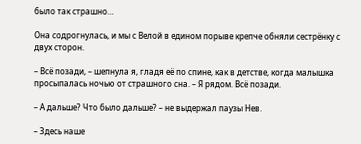было так страшно…

Она содрогнулась, и мы с Велой в едином порыве крепче обняли сестрёнку с двух сторон.

– Всё позади, – шепнула я, гладя её по спине, как в детстве, когда малышка просыпалась ночью от страшного сна. – Я рядом. Всё позади.

– А дальше? Что было дальше? – не выдержал паузы Нев.

– Здесь наше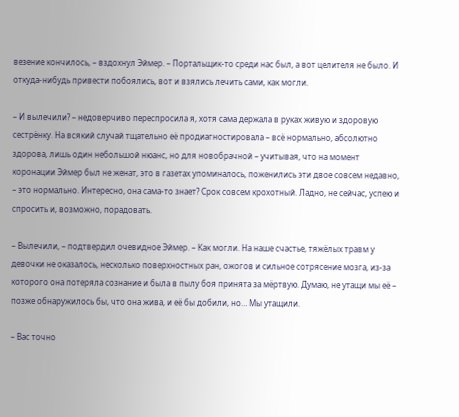везение кончилось, – вздохнул Эймер. – Портальщик-то среди нас был, а вот целителя не было. И откуда-нибудь привести побоялись, вот и взялись лечить сами, как могли.

– И вылечили? – недоверчиво переспросила я, хотя сама держала в руках живую и здоровую сестрёнку. На всякий случай тщательно её продиагностировала – всё нормально, абсолютно здорова, лишь один небольшой нюанс, но для новобрачной – учитывая, что на момент коронации Эймер был не женат, это в газетах упоминалось, поженились эти двое совсем недавно, – это нормально. Интересно, она сама-то знает? Срок совсем крохотный. Ладно, не сейчас, успею и спросить и, возможно, порадовать.

– Вылечили, – подтвердил очевидное Эймер. – Как могли. На наше счастье, тяжёлых травм у девочки не оказалось, несколько поверхностных ран, ожогов и сильное сотрясение мозга, из-за которого она потеряла сознание и была в пылу боя принята за мёртвую. Думаю, не утащи мы её – позже обнаружилось бы, что она жива, и её бы добили, но… Мы утащили.

– Вас точно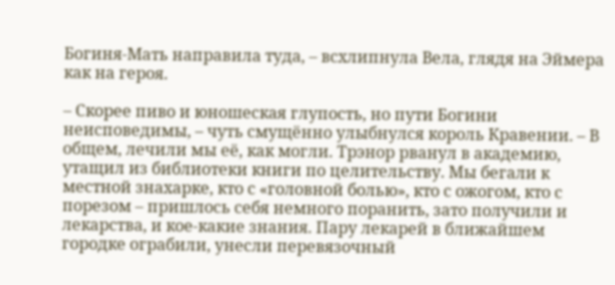Богиня-Мать направила туда, – всхлипнула Вела, глядя на Эймера как на героя.

– Скорее пиво и юношеская глупость, но пути Богини неисповедимы, – чуть смущённо улыбнулся король Кравении. – В общем, лечили мы её, как могли. Трэнор рванул в академию, утащил из библиотеки книги по целительству. Мы бегали к местной знахарке, кто с «головной болью», кто с ожогом, кто с порезом – пришлось себя немного поранить, зато получили и лекарства, и кое-какие знания. Пару лекарей в ближайшем городке ограбили, унесли перевязочный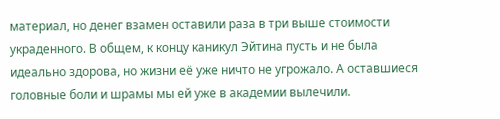материал, но денег взамен оставили раза в три выше стоимости украденного. В общем, к концу каникул Эйтина пусть и не была идеально здорова, но жизни её уже ничто не угрожало. А оставшиеся головные боли и шрамы мы ей уже в академии вылечили.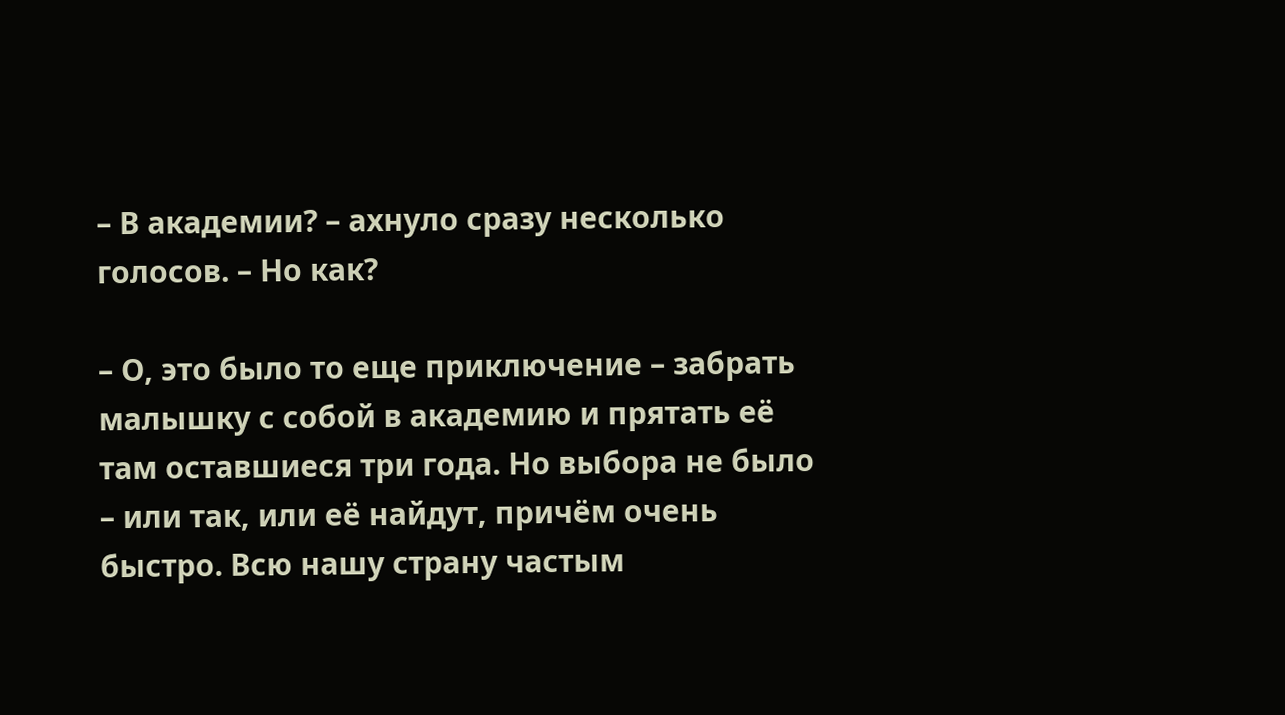– В академии? – ахнуло сразу несколько голосов. – Но как?

– О, это было то еще приключение – забрать малышку с собой в академию и прятать её там оставшиеся три года. Но выбора не было – или так, или её найдут, причём очень быстро. Всю нашу страну частым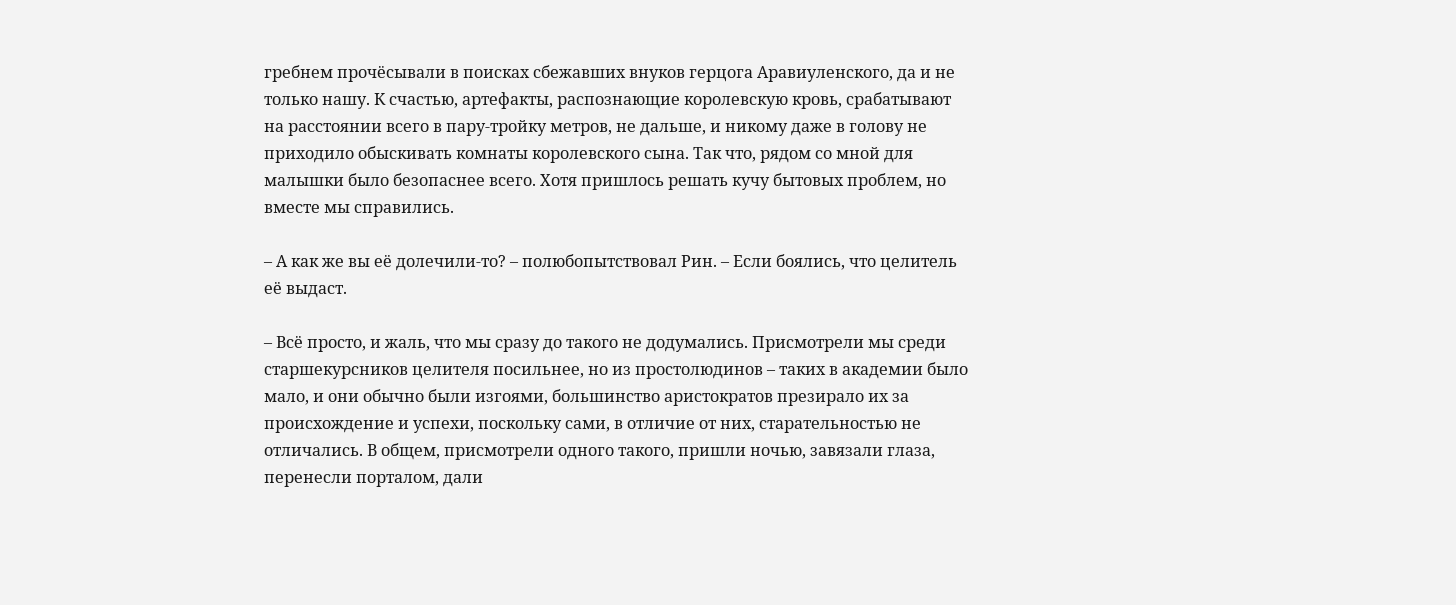гребнем прочёсывали в поисках сбежавших внуков герцога Аравиуленского, да и не только нашу. К счастью, артефакты, распознающие королевскую кровь, срабатывают на расстоянии всего в пару-тройку метров, не дальше, и никому даже в голову не приходило обыскивать комнаты королевского сына. Так что, рядом со мной для малышки было безопаснее всего. Хотя пришлось решать кучу бытовых проблем, но вместе мы справились.

– А как же вы её долечили-то? – полюбопытствовал Рин. – Если боялись, что целитель её выдаст.

– Всё просто, и жаль, что мы сразу до такого не додумались. Присмотрели мы среди старшекурсников целителя посильнее, но из простолюдинов – таких в академии было мало, и они обычно были изгоями, большинство аристократов презирало их за происхождение и успехи, поскольку сами, в отличие от них, старательностью не отличались. В общем, присмотрели одного такого, пришли ночью, завязали глаза, перенесли порталом, дали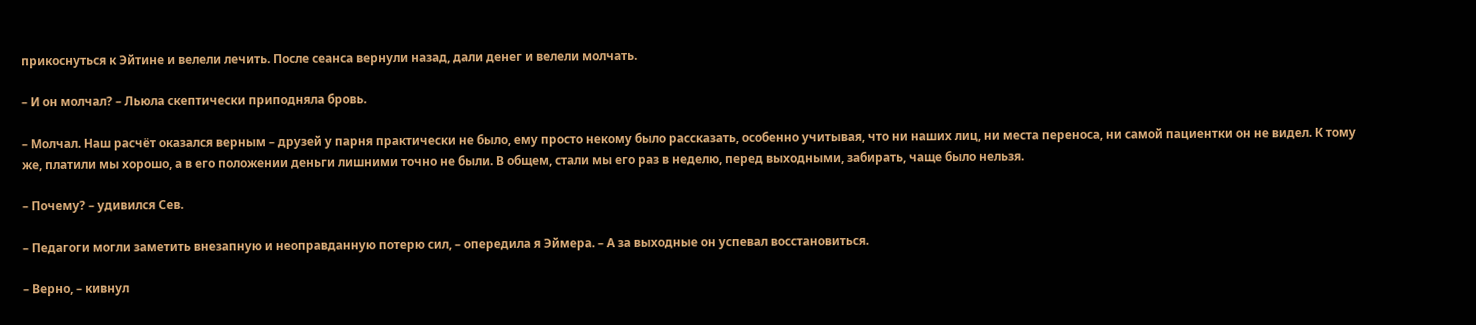прикоснуться к Эйтине и велели лечить. После сеанса вернули назад, дали денег и велели молчать.

– И он молчал? – Льюла скептически приподняла бровь.

– Молчал. Наш расчёт оказался верным – друзей у парня практически не было, ему просто некому было рассказать, особенно учитывая, что ни наших лиц, ни места переноса, ни самой пациентки он не видел. К тому же, платили мы хорошо, а в его положении деньги лишними точно не были. В общем, стали мы его раз в неделю, перед выходными, забирать, чаще было нельзя.

– Почему? – удивился Сев.

– Педагоги могли заметить внезапную и неоправданную потерю сил, – опередила я Эймера. – А за выходные он успевал восстановиться.

– Верно, – кивнул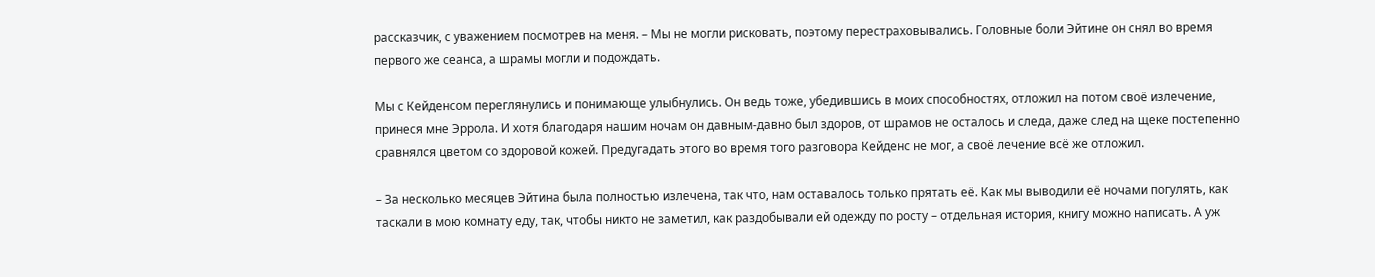рассказчик, с уважением посмотрев на меня. – Мы не могли рисковать, поэтому перестраховывались. Головные боли Эйтине он снял во время первого же сеанса, а шрамы могли и подождать.

Мы с Кейденсом переглянулись и понимающе улыбнулись. Он ведь тоже, убедившись в моих способностях, отложил на потом своё излечение, принеся мне Эррола. И хотя благодаря нашим ночам он давным-давно был здоров, от шрамов не осталось и следа, даже след на щеке постепенно сравнялся цветом со здоровой кожей. Предугадать этого во время того разговора Кейденс не мог, а своё лечение всё же отложил.

– За несколько месяцев Эйтина была полностью излечена, так что, нам оставалось только прятать её. Как мы выводили её ночами погулять, как таскали в мою комнату еду, так, чтобы никто не заметил, как раздобывали ей одежду по росту – отдельная история, книгу можно написать. А уж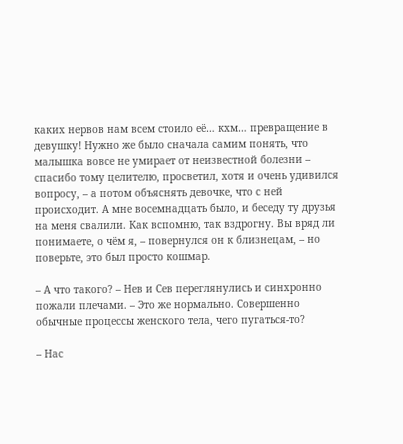каких нервов нам всем стоило её… кхм… превращение в девушку! Нужно же было сначала самим понять, что малышка вовсе не умирает от неизвестной болезни – спасибо тому целителю, просветил, хотя и очень удивился вопросу, – а потом объяснять девочке, что с ней происходит. А мне восемнадцать было, и беседу ту друзья на меня свалили. Как вспомню, так вздрогну. Вы вряд ли понимаете, о чём я, – повернулся он к близнецам, – но поверьте, это был просто кошмар.

– А что такого? – Нев и Сев переглянулись и синхронно пожали плечами. – Это же нормально. Совершенно обычные процессы женского тела, чего пугаться-то?

– Нас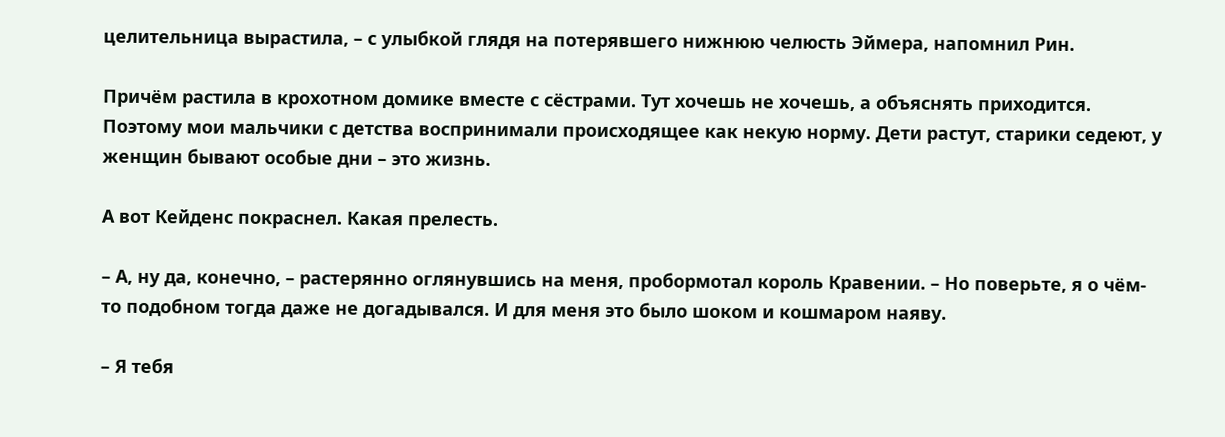целительница вырастила, – с улыбкой глядя на потерявшего нижнюю челюсть Эймера, напомнил Рин.

Причём растила в крохотном домике вместе с сёстрами. Тут хочешь не хочешь, а объяснять приходится. Поэтому мои мальчики с детства воспринимали происходящее как некую норму. Дети растут, старики седеют, у женщин бывают особые дни – это жизнь.

А вот Кейденс покраснел. Какая прелесть.

– А, ну да, конечно, – растерянно оглянувшись на меня, пробормотал король Кравении. – Но поверьте, я о чём-то подобном тогда даже не догадывался. И для меня это было шоком и кошмаром наяву.

– Я тебя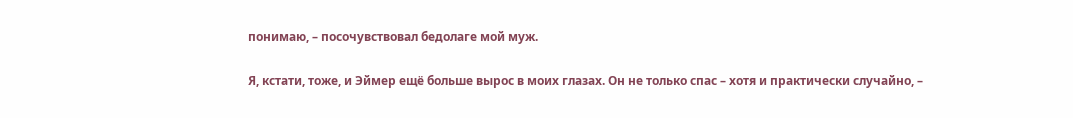понимаю, – посочувствовал бедолаге мой муж.

Я, кстати, тоже, и Эймер ещё больше вырос в моих глазах. Он не только спас – хотя и практически случайно, –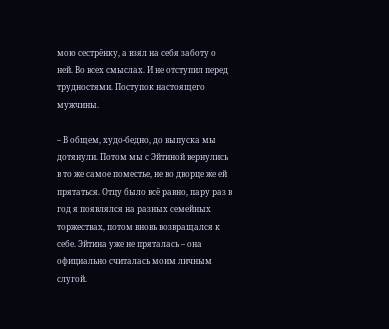мою сестрёнку, а взял на себя заботу о ней. Во всех смыслах. И не отступил перед трудностями. Поступок настоящего мужчины.

– В общем, худо-бедно, до выпуска мы дотянули. Потом мы с Эйтиной вернулись в то же самое поместье, не во дворце же ей прятаться. Отцу было всё равно, пару раз в год я появлялся на разных семейных торжествах, потом вновь возвращался к себе. Эйтина уже не пряталась – она официально считалась моим личным слугой.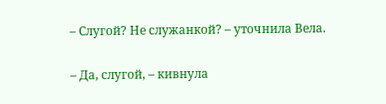– Слугой? Не служанкой? – уточнила Вела.

– Да, слугой, – кивнула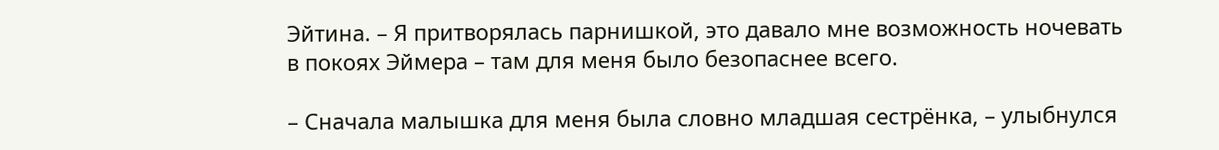Эйтина. – Я притворялась парнишкой, это давало мне возможность ночевать в покоях Эймера – там для меня было безопаснее всего.

– Сначала малышка для меня была словно младшая сестрёнка, – улыбнулся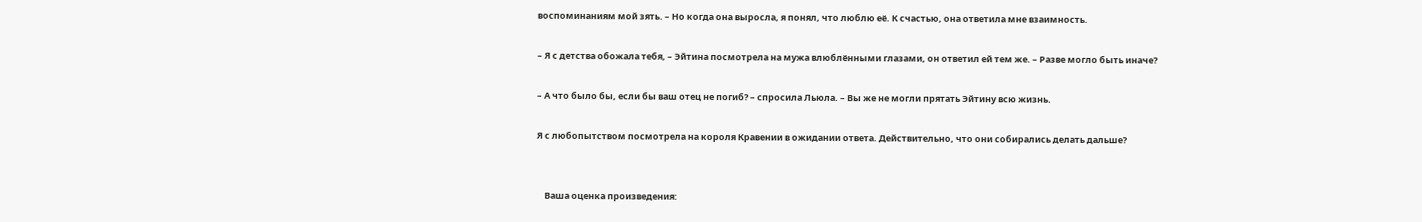воспоминаниям мой зять. – Но когда она выросла, я понял, что люблю её. К счастью, она ответила мне взаимность.

– Я с детства обожала тебя, – Эйтина посмотрела на мужа влюблёнными глазами, он ответил ей тем же. – Разве могло быть иначе?

– А что было бы, если бы ваш отец не погиб? – спросила Льюла. – Вы же не могли прятать Эйтину всю жизнь.

Я с любопытством посмотрела на короля Кравении в ожидании ответа. Действительно, что они собирались делать дальше?


    Ваша оценка произведения: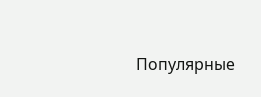Популярные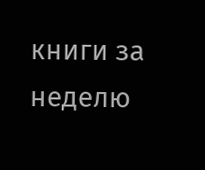книги за неделю